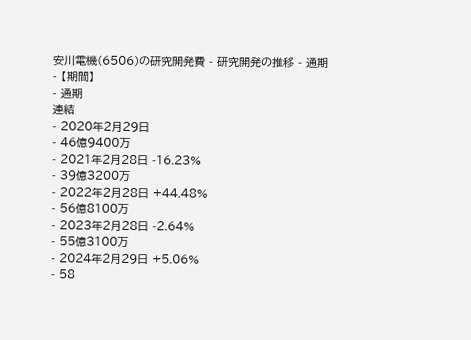安川電機(6506)の研究開発費 - 研究開発の推移 - 通期
- 【期間】
- 通期
連結
- 2020年2月29日
- 46億9400万
- 2021年2月28日 -16.23%
- 39億3200万
- 2022年2月28日 +44.48%
- 56億8100万
- 2023年2月28日 -2.64%
- 55億3100万
- 2024年2月29日 +5.06%
- 58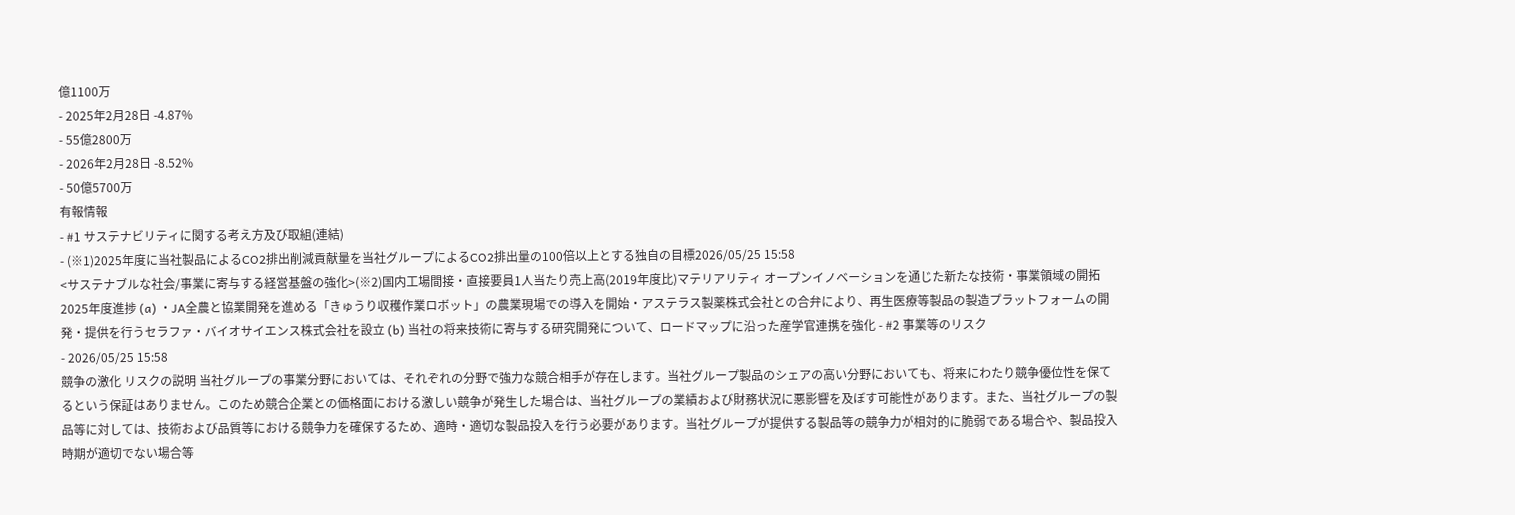億1100万
- 2025年2月28日 -4.87%
- 55億2800万
- 2026年2月28日 -8.52%
- 50億5700万
有報情報
- #1 サステナビリティに関する考え方及び取組(連結)
- (※1)2025年度に当社製品によるCO2排出削減貢献量を当社グループによるCO2排出量の100倍以上とする独自の目標2026/05/25 15:58
<サステナブルな社会/事業に寄与する経営基盤の強化>(※2)国内工場間接・直接要員1人当たり売上高(2019年度比)マテリアリティ オープンイノベーションを通じた新たな技術・事業領域の開拓 2025年度進捗 (a) ・JA全農と協業開発を進める「きゅうり収穫作業ロボット」の農業現場での導入を開始・アステラス製薬株式会社との合弁により、再生医療等製品の製造プラットフォームの開発・提供を行うセラファ・バイオサイエンス株式会社を設立 (b) 当社の将来技術に寄与する研究開発について、ロードマップに沿った産学官連携を強化 - #2 事業等のリスク
- 2026/05/25 15:58
競争の激化 リスクの説明 当社グループの事業分野においては、それぞれの分野で強力な競合相手が存在します。当社グループ製品のシェアの高い分野においても、将来にわたり競争優位性を保てるという保証はありません。このため競合企業との価格面における激しい競争が発生した場合は、当社グループの業績および財務状況に悪影響を及ぼす可能性があります。また、当社グループの製品等に対しては、技術および品質等における競争力を確保するため、適時・適切な製品投入を行う必要があります。当社グループが提供する製品等の競争力が相対的に脆弱である場合や、製品投入時期が適切でない場合等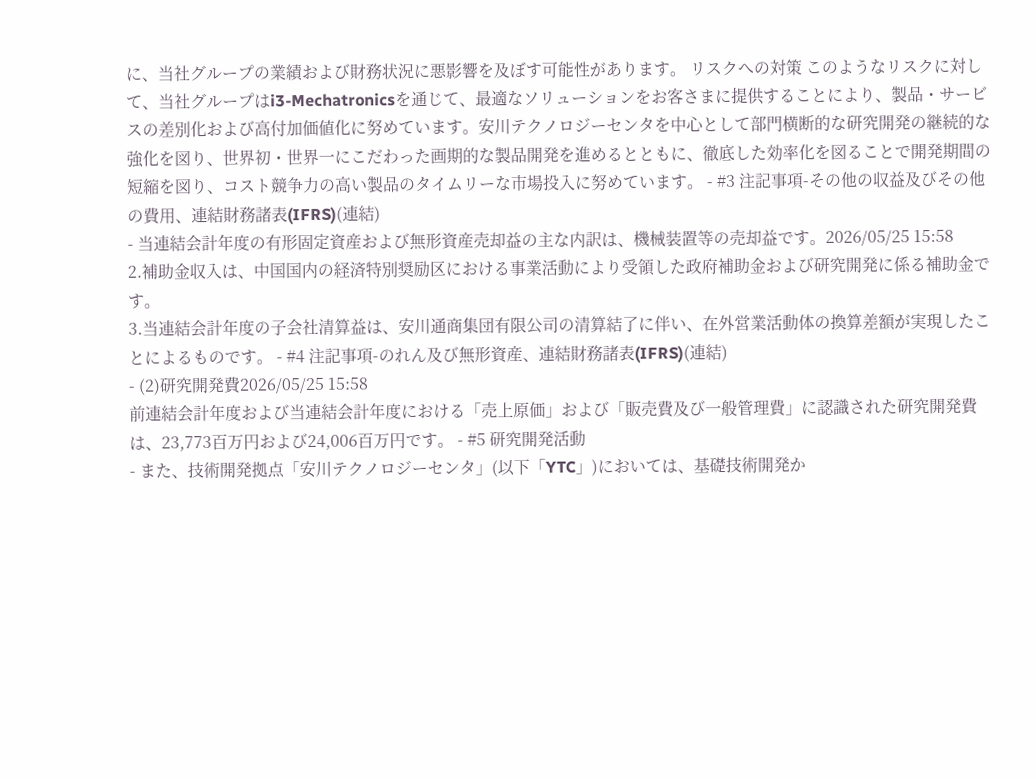に、当社グループの業績および財務状況に悪影響を及ぼす可能性があります。 リスクへの対策 このようなリスクに対して、当社グループはi3-Mechatronicsを通じて、最適なソリューションをお客さまに提供することにより、製品・サービスの差別化および高付加価値化に努めています。安川テクノロジーセンタを中心として部門横断的な研究開発の継続的な強化を図り、世界初・世界一にこだわった画期的な製品開発を進めるとともに、徹底した効率化を図ることで開発期間の短縮を図り、コスト競争力の高い製品のタイムリーな市場投入に努めています。 - #3 注記事項-その他の収益及びその他の費用、連結財務諸表(IFRS)(連結)
- 当連結会計年度の有形固定資産および無形資産売却益の主な内訳は、機械装置等の売却益です。2026/05/25 15:58
2.補助金収入は、中国国内の経済特別奨励区における事業活動により受領した政府補助金および研究開発に係る補助金です。
3.当連結会計年度の子会社清算益は、安川通商集団有限公司の清算結了に伴い、在外営業活動体の換算差額が実現したことによるものです。 - #4 注記事項-のれん及び無形資産、連結財務諸表(IFRS)(連結)
- (2)研究開発費2026/05/25 15:58
前連結会計年度および当連結会計年度における「売上原価」および「販売費及び一般管理費」に認識された研究開発費は、23,773百万円および24,006百万円です。 - #5 研究開発活動
- また、技術開発拠点「安川テクノロジーセンタ」(以下「YTC」)においては、基礎技術開発か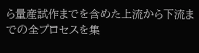ら量産試作までを含めた上流から下流までの全プロセスを集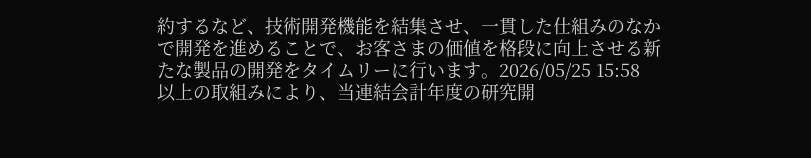約するなど、技術開発機能を結集させ、一貫した仕組みのなかで開発を進めることで、お客さまの価値を格段に向上させる新たな製品の開発をタイムリーに行います。2026/05/25 15:58
以上の取組みにより、当連結会計年度の研究開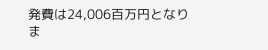発費は24,006百万円となりま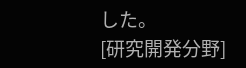した。
[研究開発分野]